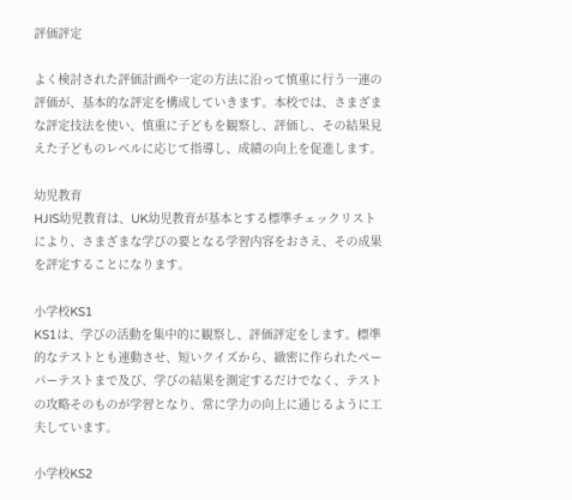評価評定

よく検討された評価計画や一定の方法に沿って慎重に行う一連の評価が、基本的な評定を構成していきます。本校では、さまざまな評定技法を使い、慎重に子どもを観察し、評価し、その結果見えた子どものレベルに応じて指導し、成績の向上を促進します。

幼児教育
HJIS幼児教育は、UK幼児教育が基本とする標準チェックリストにより、さまざまな学びの要となる学習内容をおさえ、その成果を評定することになります。

小学校KS1
KS1は、学びの活動を集中的に観察し、評価評定をします。標準的なテストとも連動させ、短いクイズから、緻密に作られたペーパーテストまで及び、学びの結果を測定するだけでなく、テストの攻略そのものが学習となり、常に学力の向上に通じるように工夫しています。

小学校KS2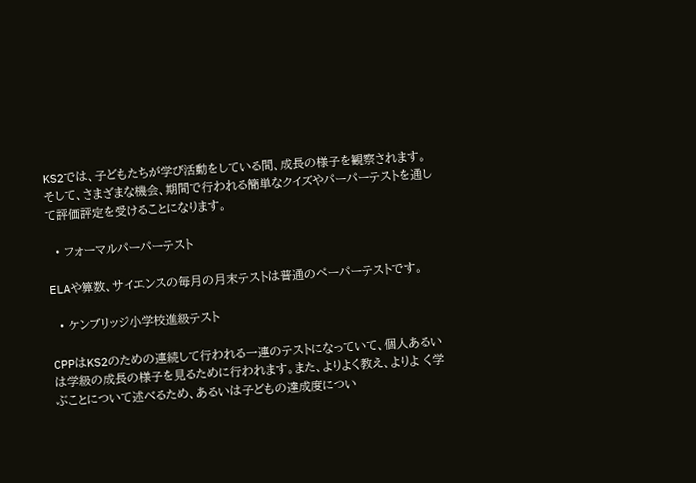KS2では、子どもたちが学び活動をしている間、成長の様子を観察されます。そして、さまざまな機会、期間で行われる簡単なクイズやパーパーテストを通して評価評定を受けることになります。

  • フォーマルパーパーテスト

ELAや算数、サイエンスの毎月の月末テストは普通のペーパーテストです。

  • ケンブリッジ小学校進級テスト

CPPはKS2のための連続して行われる一連のテストになっていて、個人あるいは学級の成長の様子を見るために行われます。また、よりよく教え、よりよ く学ぶことについて述べるため、あるいは子どもの達成度につい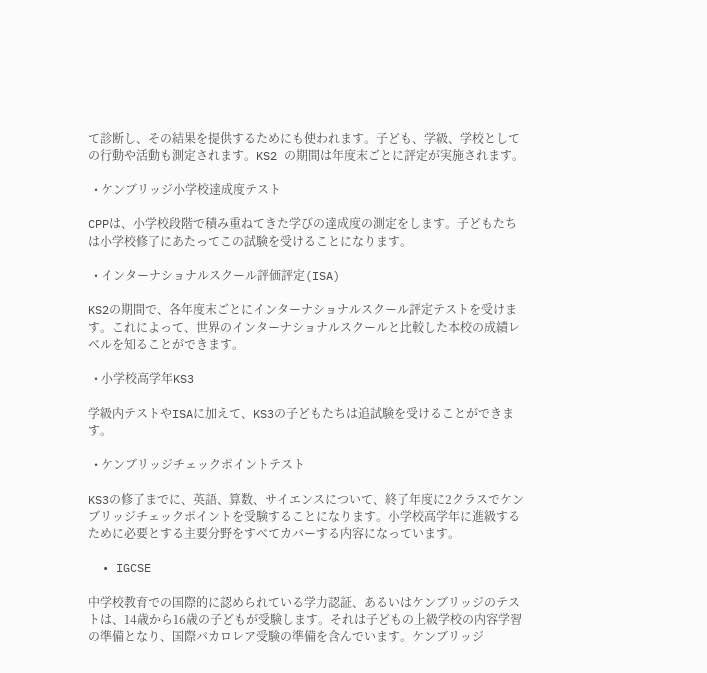て診断し、その結果を提供するためにも使われます。子ども、学級、学校としての行動や活動も測定されます。KS2 の期間は年度末ごとに評定が実施されます。

  • ケンブリッジ小学校達成度テスト

CPPは、小学校段階で積み重ねてきた学びの達成度の測定をします。子どもたちは小学校修了にあたってこの試験を受けることになります。

  • インターナショナルスクール評価評定(ISA)

KS2の期間で、各年度末ごとにインターナショナルスクール評定テストを受けます。これによって、世界のインターナショナルスクールと比較した本校の成績レベルを知ることができます。

  • 小学校高学年KS3

学級内テストやISAに加えて、KS3の子どもたちは追試験を受けることができます。

  • ケンブリッジチェックポイントテスト

KS3の修了までに、英語、算数、サイエンスについて、終了年度に2クラスでケンブリッジチェックポイントを受験することになります。小学校高学年に進級するために必要とする主要分野をすべてカバーする内容になっています。

  • IGCSE

中学校教育での国際的に認められている学力認証、あるいはケンブリッジのテストは、14歳から16歳の子どもが受験します。それは子どもの上級学校の内容学習の準備となり、国際バカロレア受験の準備を含んでいます。ケンブリッジ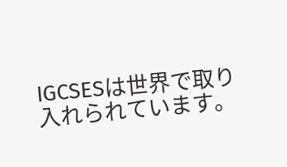IGCSESは世界で取り入れられています。